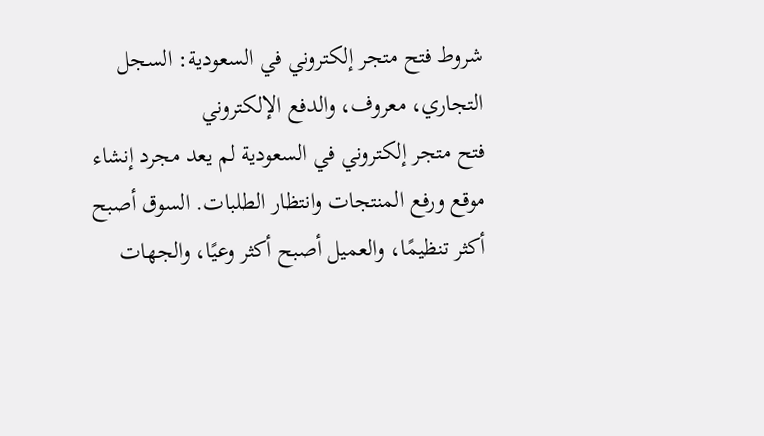شروط فتح متجر إلكتروني في السعودية: السجل التجاري، معروف، والدفع الإلكتروني
فتح متجر إلكتروني في السعودية لم يعد مجرد إنشاء موقع ورفع المنتجات وانتظار الطلبات. السوق أصبح أكثر تنظيمًا، والعميل أصبح أكثر وعيًا، والجهات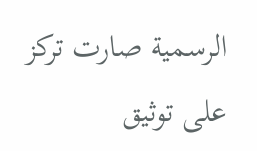الرسمية صارت تركز على توثيق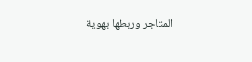المتاجر وربطها بهوية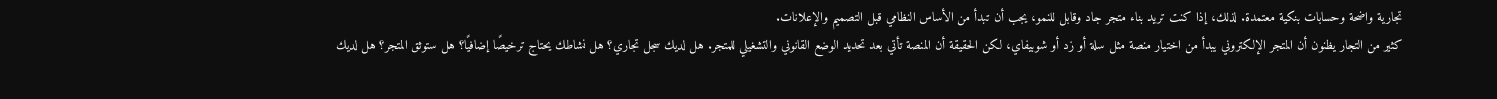تجارية واضحة وحسابات بنكية معتمدة. لذلك، إذا كنت تريد بناء متجر جاد وقابل للنمو، يجب أن تبدأ من الأساس النظامي قبل التصميم والإعلانات.
كثير من التجار يظنون أن المتجر الإلكتروني يبدأ من اختيار منصة مثل سلة أو زد أو شوبيفاي، لكن الحقيقة أن المنصة تأتي بعد تحديد الوضع القانوني والتشغيلي للمتجر. هل لديك سجل تجاري؟ هل نشاطك يحتاج ترخيصًا إضافيًا؟ هل ستوثق المتجر؟ هل لديك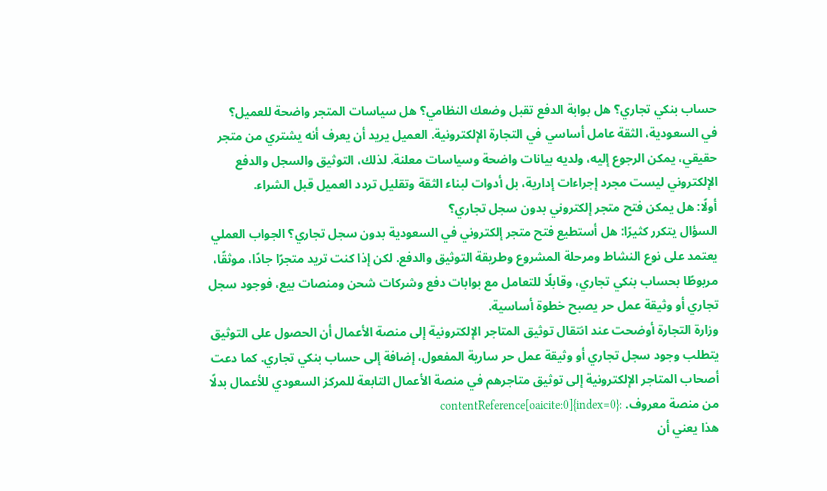حساب بنكي تجاري؟ هل بوابة الدفع تقبل وضعك النظامي؟ هل سياسات المتجر واضحة للعميل؟
في السعودية، الثقة عامل أساسي في التجارة الإلكترونية. العميل يريد أن يعرف أنه يشتري من متجر حقيقي، يمكن الرجوع إليه، ولديه بيانات واضحة وسياسات معلنة. لذلك، التوثيق والسجل والدفع الإلكتروني ليست مجرد إجراءات إدارية، بل أدوات لبناء الثقة وتقليل تردد العميل قبل الشراء.
أولًا: هل يمكن فتح متجر إلكتروني بدون سجل تجاري؟
السؤال يتكرر كثيرًا: هل أستطيع فتح متجر إلكتروني في السعودية بدون سجل تجاري؟ الجواب العملي يعتمد على نوع النشاط ومرحلة المشروع وطريقة التوثيق والدفع. لكن إذا كنت تريد متجرًا جادًا، موثقًا، مربوطًا بحساب بنكي تجاري، وقابلًا للتعامل مع بوابات دفع وشركات شحن ومنصات بيع، فوجود سجل تجاري أو وثيقة عمل حر يصبح خطوة أساسية.
وزارة التجارة أوضحت عند انتقال توثيق المتاجر الإلكترونية إلى منصة الأعمال أن الحصول على التوثيق يتطلب وجود سجل تجاري أو وثيقة عمل حر سارية المفعول، إضافة إلى حساب بنكي تجاري. كما دعت أصحاب المتاجر الإلكترونية إلى توثيق متاجرهم في منصة الأعمال التابعة للمركز السعودي للأعمال بدلًا من منصة معروف. :contentReference[oaicite:0]{index=0}
هذا يعني أن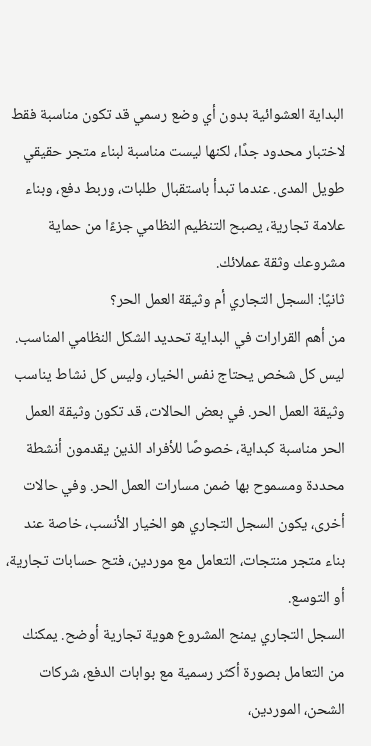البداية العشوائية بدون أي وضع رسمي قد تكون مناسبة فقط لاختبار محدود جدًا، لكنها ليست مناسبة لبناء متجر حقيقي طويل المدى. عندما تبدأ باستقبال طلبات، وربط دفع، وبناء علامة تجارية، يصبح التنظيم النظامي جزءًا من حماية مشروعك وثقة عملائك.
ثانيًا: السجل التجاري أم وثيقة العمل الحر؟
من أهم القرارات في البداية تحديد الشكل النظامي المناسب. ليس كل شخص يحتاج نفس الخيار، وليس كل نشاط يناسب وثيقة العمل الحر. في بعض الحالات، قد تكون وثيقة العمل الحر مناسبة كبداية، خصوصًا للأفراد الذين يقدمون أنشطة محددة ومسموح بها ضمن مسارات العمل الحر. وفي حالات أخرى، يكون السجل التجاري هو الخيار الأنسب، خاصة عند بناء متجر منتجات، التعامل مع موردين، فتح حسابات تجارية، أو التوسع.
السجل التجاري يمنح المشروع هوية تجارية أوضح. يمكنك من التعامل بصورة أكثر رسمية مع بوابات الدفع، شركات الشحن، الموردين،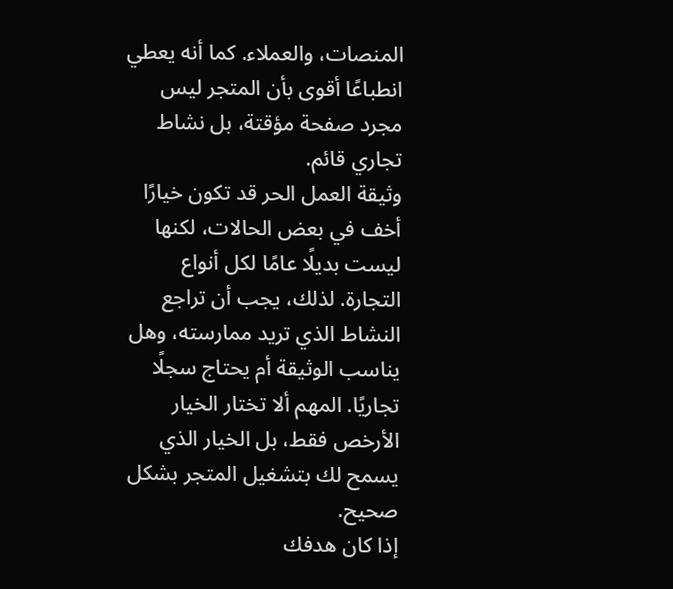المنصات، والعملاء. كما أنه يعطي انطباعًا أقوى بأن المتجر ليس مجرد صفحة مؤقتة، بل نشاط تجاري قائم.
وثيقة العمل الحر قد تكون خيارًا أخف في بعض الحالات، لكنها ليست بديلًا عامًا لكل أنواع التجارة. لذلك، يجب أن تراجع النشاط الذي تريد ممارسته، وهل يناسب الوثيقة أم يحتاج سجلًا تجاريًا. المهم ألا تختار الخيار الأرخص فقط، بل الخيار الذي يسمح لك بتشغيل المتجر بشكل صحيح.
إذا كان هدفك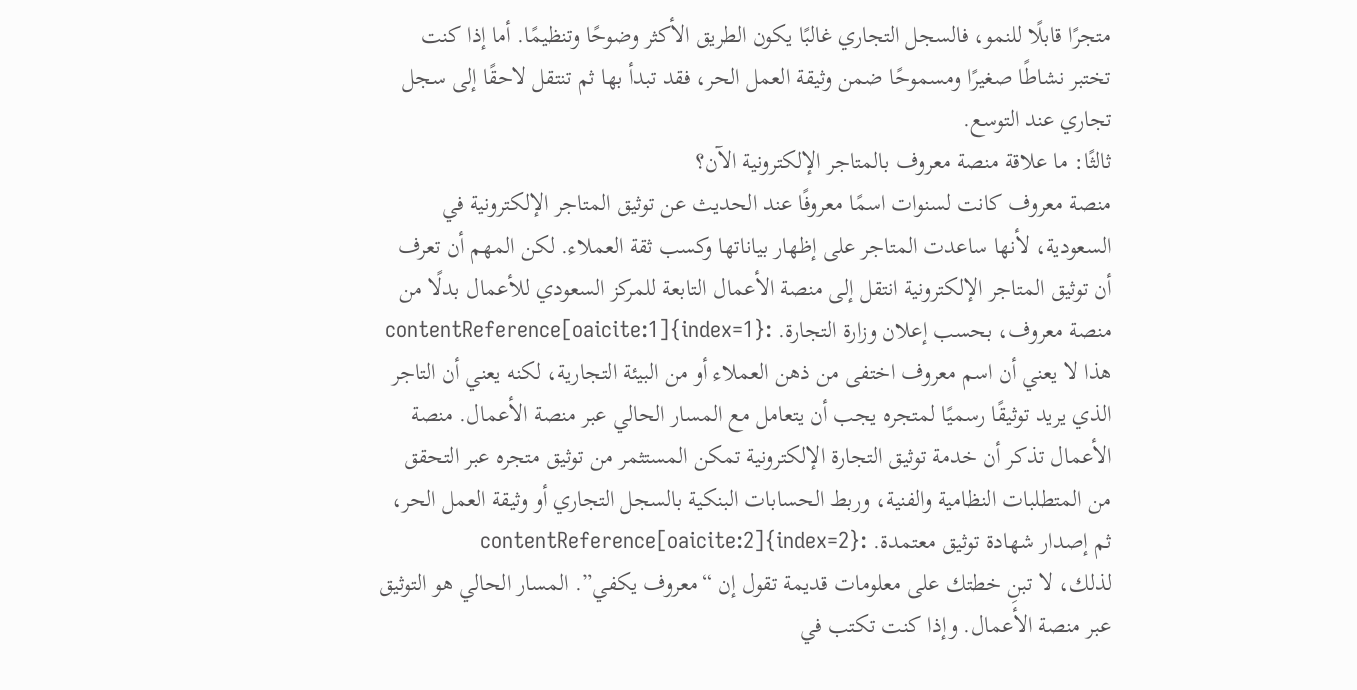متجرًا قابلًا للنمو، فالسجل التجاري غالبًا يكون الطريق الأكثر وضوحًا وتنظيمًا. أما إذا كنت تختبر نشاطًا صغيرًا ومسموحًا ضمن وثيقة العمل الحر، فقد تبدأ بها ثم تنتقل لاحقًا إلى سجل تجاري عند التوسع.
ثالثًا: ما علاقة منصة معروف بالمتاجر الإلكترونية الآن؟
منصة معروف كانت لسنوات اسمًا معروفًا عند الحديث عن توثيق المتاجر الإلكترونية في السعودية، لأنها ساعدت المتاجر على إظهار بياناتها وكسب ثقة العملاء. لكن المهم أن تعرف أن توثيق المتاجر الإلكترونية انتقل إلى منصة الأعمال التابعة للمركز السعودي للأعمال بدلًا من منصة معروف، بحسب إعلان وزارة التجارة. :contentReference[oaicite:1]{index=1}
هذا لا يعني أن اسم معروف اختفى من ذهن العملاء أو من البيئة التجارية، لكنه يعني أن التاجر الذي يريد توثيقًا رسميًا لمتجره يجب أن يتعامل مع المسار الحالي عبر منصة الأعمال. منصة الأعمال تذكر أن خدمة توثيق التجارة الإلكترونية تمكن المستثمر من توثيق متجره عبر التحقق من المتطلبات النظامية والفنية، وربط الحسابات البنكية بالسجل التجاري أو وثيقة العمل الحر، ثم إصدار شهادة توثيق معتمدة. :contentReference[oaicite:2]{index=2}
لذلك، لا تبنِ خطتك على معلومات قديمة تقول إن “معروف يكفي”. المسار الحالي هو التوثيق عبر منصة الأعمال. وإذا كنت تكتب في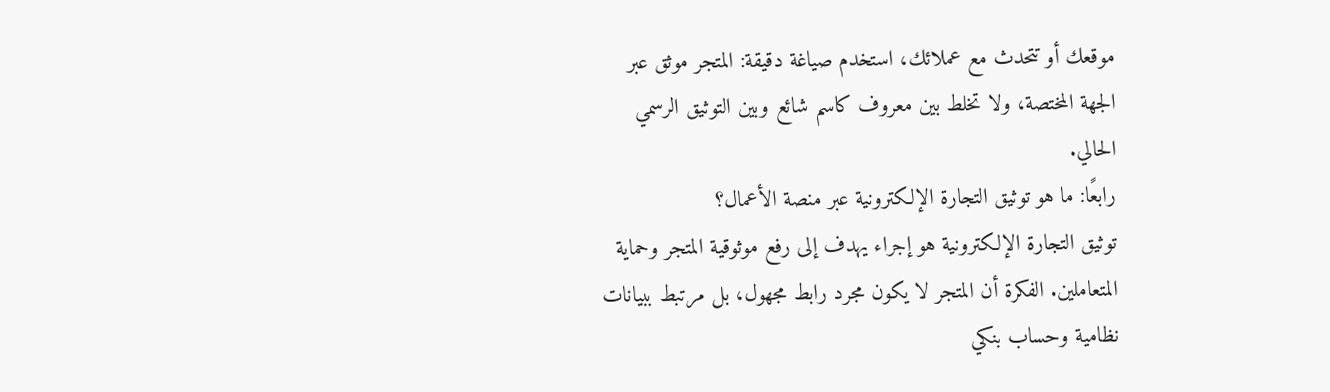موقعك أو تتحدث مع عملائك، استخدم صياغة دقيقة: المتجر موثق عبر الجهة المختصة، ولا تخلط بين معروف كاسم شائع وبين التوثيق الرسمي الحالي.
رابعًا: ما هو توثيق التجارة الإلكترونية عبر منصة الأعمال؟
توثيق التجارة الإلكترونية هو إجراء يهدف إلى رفع موثوقية المتجر وحماية المتعاملين. الفكرة أن المتجر لا يكون مجرد رابط مجهول، بل مرتبط ببيانات نظامية وحساب بنكي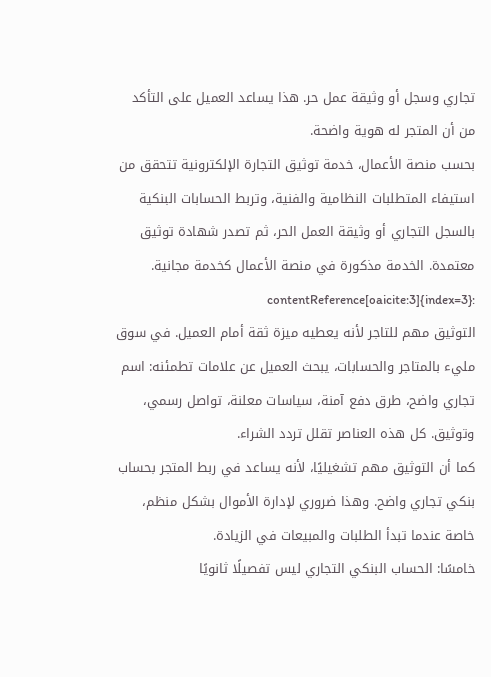تجاري وسجل أو وثيقة عمل حر. هذا يساعد العميل على التأكد من أن المتجر له هوية واضحة.
بحسب منصة الأعمال، خدمة توثيق التجارة الإلكترونية تتحقق من استيفاء المتطلبات النظامية والفنية، وتربط الحسابات البنكية بالسجل التجاري أو وثيقة العمل الحر، ثم تصدر شهادة توثيق معتمدة. الخدمة مذكورة في منصة الأعمال كخدمة مجانية. :contentReference[oaicite:3]{index=3}
التوثيق مهم للتاجر لأنه يعطيه ميزة ثقة أمام العميل. في سوق مليء بالمتاجر والحسابات، يبحث العميل عن علامات تطمئنه: اسم تجاري واضح، طرق دفع آمنة، سياسات معلنة، تواصل رسمي، وتوثيق. كل هذه العناصر تقلل تردد الشراء.
كما أن التوثيق مهم تشغيليًا، لأنه يساعد في ربط المتجر بحساب بنكي تجاري واضح. وهذا ضروري لإدارة الأموال بشكل منظم، خاصة عندما تبدأ الطلبات والمبيعات في الزيادة.
خامسًا: الحساب البنكي التجاري ليس تفصيلًا ثانويًا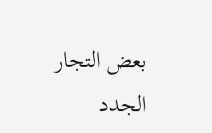بعض التجار الجدد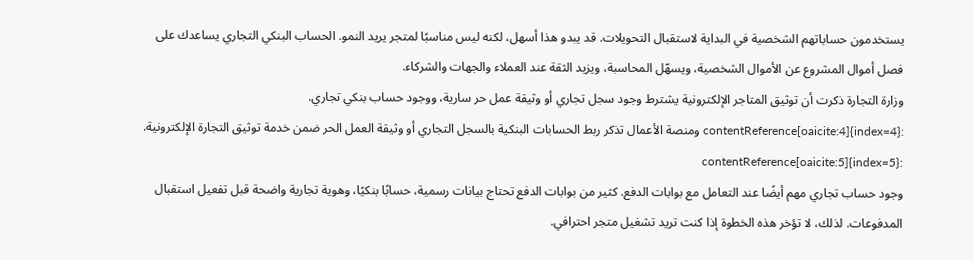يستخدمون حساباتهم الشخصية في البداية لاستقبال التحويلات. قد يبدو هذا أسهل، لكنه ليس مناسبًا لمتجر يريد النمو. الحساب البنكي التجاري يساعدك على فصل أموال المشروع عن الأموال الشخصية، ويسهّل المحاسبة، ويزيد الثقة عند العملاء والجهات والشركاء.
وزارة التجارة ذكرت أن توثيق المتاجر الإلكترونية يشترط وجود سجل تجاري أو وثيقة عمل حر سارية، ووجود حساب بنكي تجاري. :contentReference[oaicite:4]{index=4} ومنصة الأعمال تذكر ربط الحسابات البنكية بالسجل التجاري أو وثيقة العمل الحر ضمن خدمة توثيق التجارة الإلكترونية. :contentReference[oaicite:5]{index=5}
وجود حساب تجاري مهم أيضًا عند التعامل مع بوابات الدفع. كثير من بوابات الدفع تحتاج بيانات رسمية، حسابًا بنكيًا، وهوية تجارية واضحة قبل تفعيل استقبال المدفوعات. لذلك، لا تؤخر هذه الخطوة إذا كنت تريد تشغيل متجر احترافي.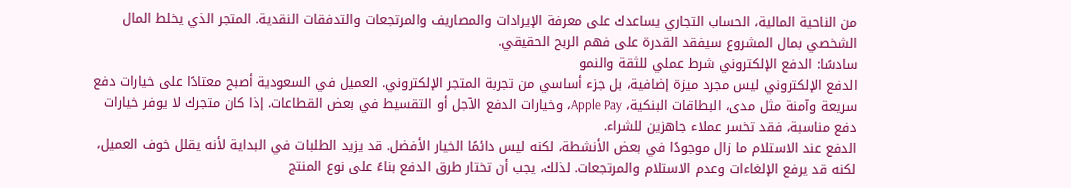من الناحية المالية، الحساب التجاري يساعدك على معرفة الإيرادات والمصاريف والمرتجعات والتدفقات النقدية. المتجر الذي يخلط المال الشخصي بمال المشروع سيفقد القدرة على فهم الربح الحقيقي.
سادسًا: الدفع الإلكتروني شرط عملي للثقة والنمو
الدفع الإلكتروني ليس مجرد ميزة إضافية، بل جزء أساسي من تجربة المتجر الإلكتروني. العميل في السعودية أصبح معتادًا على خيارات دفع سريعة وآمنة مثل مدى، البطاقات البنكية، Apple Pay، وخيارات الدفع الآجل أو التقسيط في بعض القطاعات. إذا كان متجرك لا يوفر خيارات دفع مناسبة، فقد تخسر عملاء جاهزين للشراء.
الدفع عند الاستلام ما زال موجودًا في بعض الأنشطة، لكنه ليس دائمًا الخيار الأفضل. قد يزيد الطلبات في البداية لأنه يقلل خوف العميل، لكنه قد يرفع الإلغاءات وعدم الاستلام والمرتجعات. لذلك، يجب أن تختار طرق الدفع بناءً على نوع المنتج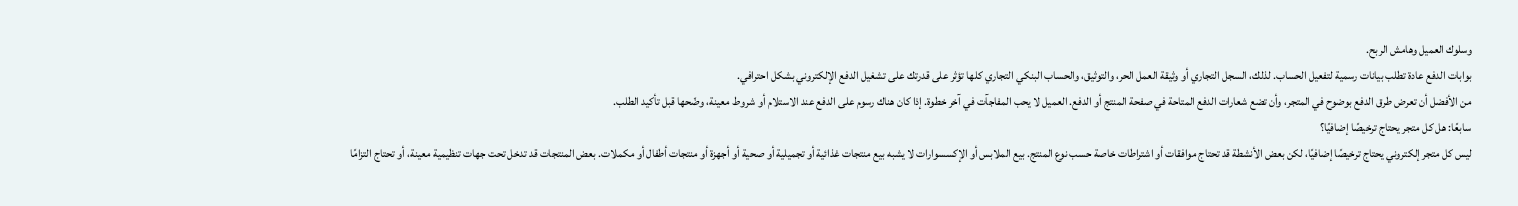وسلوك العميل وهامش الربح.
بوابات الدفع عادة تطلب بيانات رسمية لتفعيل الحساب. لذلك، السجل التجاري أو وثيقة العمل الحر، والتوثيق، والحساب البنكي التجاري كلها تؤثر على قدرتك على تشغيل الدفع الإلكتروني بشكل احترافي.
من الأفضل أن تعرض طرق الدفع بوضوح في المتجر، وأن تضع شعارات الدفع المتاحة في صفحة المنتج أو الدفع. العميل لا يحب المفاجآت في آخر خطوة. إذا كان هناك رسوم على الدفع عند الاستلام أو شروط معينة، وضّحها قبل تأكيد الطلب.
سابعًا: هل كل متجر يحتاج ترخيصًا إضافيًا؟
ليس كل متجر إلكتروني يحتاج ترخيصًا إضافيًا، لكن بعض الأنشطة قد تحتاج موافقات أو اشتراطات خاصة حسب نوع المنتج. بيع الملابس أو الإكسسوارات لا يشبه بيع منتجات غذائية أو تجميلية أو صحية أو أجهزة أو منتجات أطفال أو مكملات. بعض المنتجات قد تدخل تحت جهات تنظيمية معينة، أو تحتاج التزامًا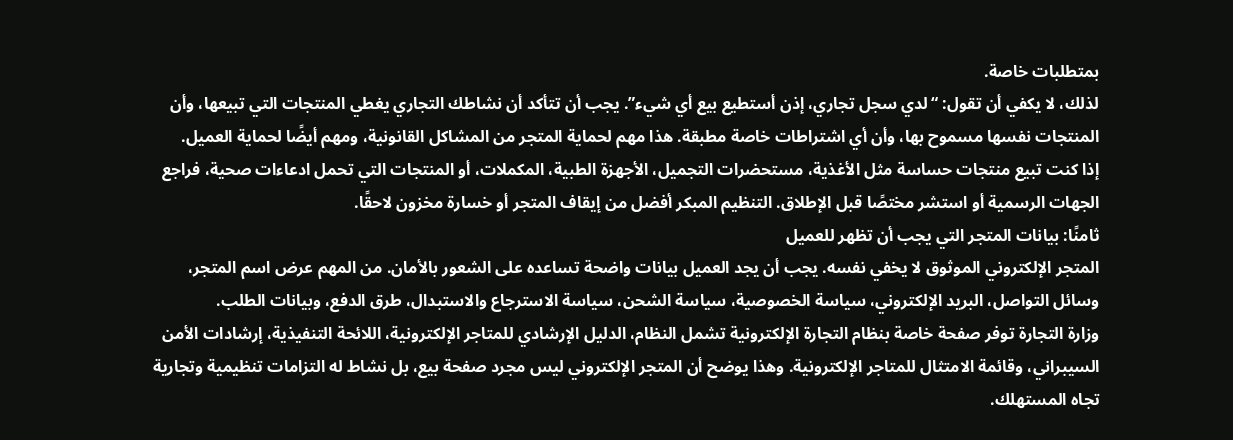بمتطلبات خاصة.
لذلك، لا يكفي أن تقول: “لدي سجل تجاري، إذن أستطيع بيع أي شيء”. يجب أن تتأكد أن نشاطك التجاري يغطي المنتجات التي تبيعها، وأن المنتجات نفسها مسموح بها، وأن أي اشتراطات خاصة مطبقة. هذا مهم لحماية المتجر من المشاكل القانونية، ومهم أيضًا لحماية العميل.
إذا كنت تبيع منتجات حساسة مثل الأغذية، مستحضرات التجميل، الأجهزة الطبية، المكملات، أو المنتجات التي تحمل ادعاءات صحية، فراجع الجهات الرسمية أو استشر مختصًا قبل الإطلاق. التنظيم المبكر أفضل من إيقاف المتجر أو خسارة مخزون لاحقًا.
ثامنًا: بيانات المتجر التي يجب أن تظهر للعميل
المتجر الإلكتروني الموثوق لا يخفي نفسه. يجب أن يجد العميل بيانات واضحة تساعده على الشعور بالأمان. من المهم عرض اسم المتجر، وسائل التواصل، البريد الإلكتروني، سياسة الخصوصية، سياسة الشحن، سياسة الاسترجاع والاستبدال، طرق الدفع، وبيانات الطلب.
وزارة التجارة توفر صفحة خاصة بنظام التجارة الإلكترونية تشمل النظام، الدليل الإرشادي للمتاجر الإلكترونية، اللائحة التنفيذية، إرشادات الأمن السيبراني، وقائمة الامتثال للمتاجر الإلكترونية. وهذا يوضح أن المتجر الإلكتروني ليس مجرد صفحة بيع، بل نشاط له التزامات تنظيمية وتجارية تجاه المستهلك.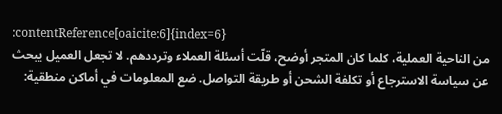:contentReference[oaicite:6]{index=6}
من الناحية العملية، كلما كان المتجر أوضح، قلّت أسئلة العملاء وترددهم. لا تجعل العميل يبحث عن سياسة الاسترجاع أو تكلفة الشحن أو طريقة التواصل. ضع المعلومات في أماكن منطقية: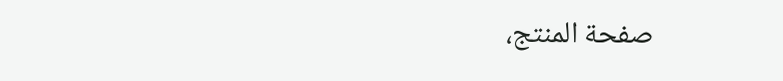صفحة المنتج،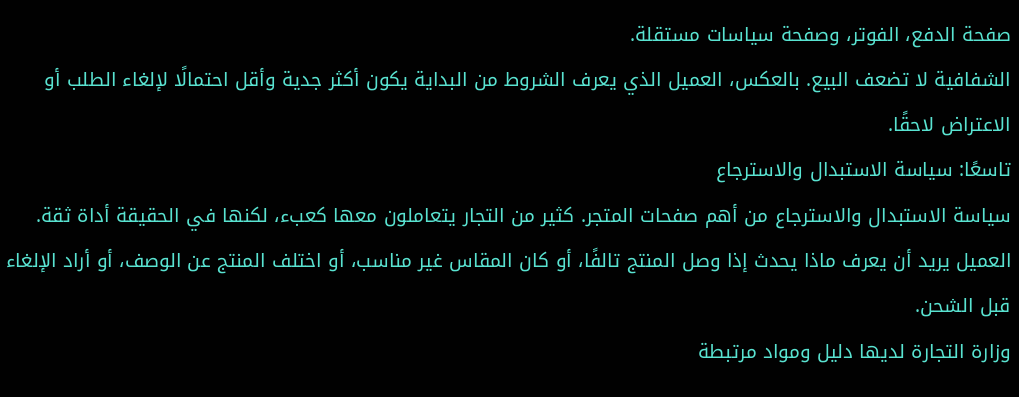صفحة الدفع، الفوتر، وصفحة سياسات مستقلة.
الشفافية لا تضعف البيع. بالعكس، العميل الذي يعرف الشروط من البداية يكون أكثر جدية وأقل احتمالًا لإلغاء الطلب أو الاعتراض لاحقًا.
تاسعًا: سياسة الاستبدال والاسترجاع
سياسة الاستبدال والاسترجاع من أهم صفحات المتجر. كثير من التجار يتعاملون معها كعبء، لكنها في الحقيقة أداة ثقة. العميل يريد أن يعرف ماذا يحدث إذا وصل المنتج تالفًا، أو كان المقاس غير مناسب، أو اختلف المنتج عن الوصف، أو أراد الإلغاء قبل الشحن.
وزارة التجارة لديها دليل ومواد مرتبطة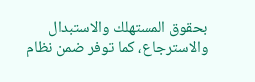بحقوق المستهلك والاستبدال والاسترجاع، كما توفر ضمن نظام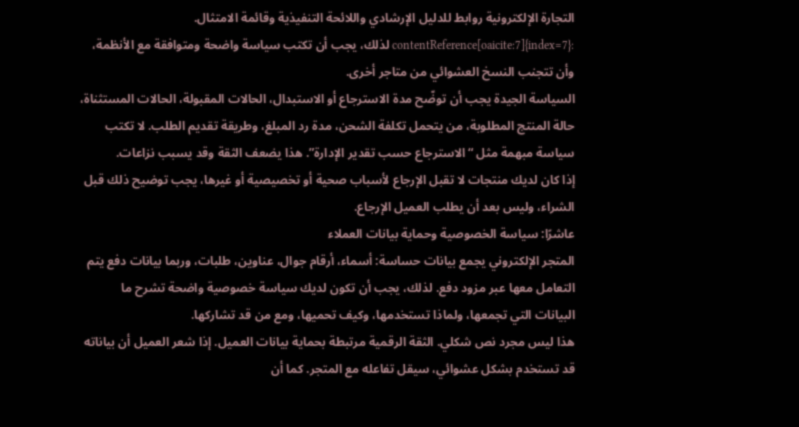التجارة الإلكترونية روابط للدليل الإرشادي واللائحة التنفيذية وقائمة الامتثال. :contentReference[oaicite:7]{index=7} لذلك، يجب أن تكتب سياسة واضحة ومتوافقة مع الأنظمة، وأن تتجنب النسخ العشوائي من متاجر أخرى.
السياسة الجيدة يجب أن توضّح مدة الاسترجاع أو الاستبدال، الحالات المقبولة، الحالات المستثناة، حالة المنتج المطلوبة، من يتحمل تكلفة الشحن، مدة رد المبلغ، وطريقة تقديم الطلب. لا تكتب سياسة مبهمة مثل “الاسترجاع حسب تقدير الإدارة”. هذا يضعف الثقة وقد يسبب نزاعات.
إذا كان لديك منتجات لا تقبل الإرجاع لأسباب صحية أو تخصيصية أو غيرها، يجب توضيح ذلك قبل الشراء، وليس بعد أن يطلب العميل الإرجاع.
عاشرًا: سياسة الخصوصية وحماية بيانات العملاء
المتجر الإلكتروني يجمع بيانات حساسة: أسماء، أرقام جوال، عناوين، طلبات، وربما بيانات دفع يتم التعامل معها عبر مزود دفع. لذلك، يجب أن تكون لديك سياسة خصوصية واضحة تشرح ما البيانات التي تجمعها، ولماذا تستخدمها، وكيف تحميها، ومع من قد تشاركها.
هذا ليس مجرد نص شكلي. الثقة الرقمية مرتبطة بحماية بيانات العميل. إذا شعر العميل أن بياناته قد تستخدم بشكل عشوائي، سيقل تفاعله مع المتجر. كما أن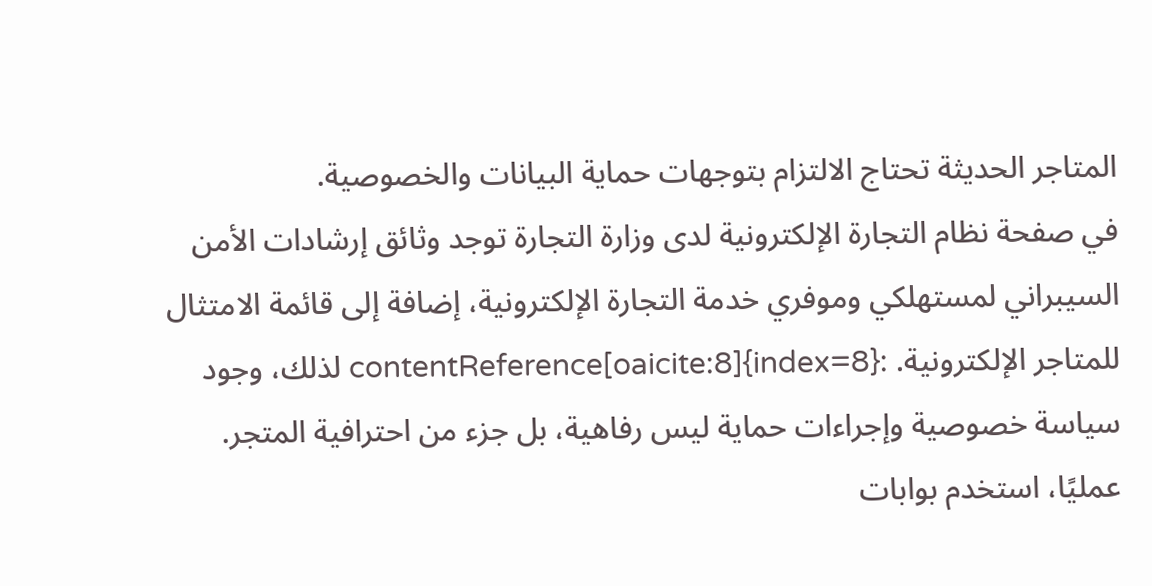المتاجر الحديثة تحتاج الالتزام بتوجهات حماية البيانات والخصوصية.
في صفحة نظام التجارة الإلكترونية لدى وزارة التجارة توجد وثائق إرشادات الأمن السيبراني لمستهلكي وموفري خدمة التجارة الإلكترونية، إضافة إلى قائمة الامتثال للمتاجر الإلكترونية. :contentReference[oaicite:8]{index=8} لذلك، وجود سياسة خصوصية وإجراءات حماية ليس رفاهية، بل جزء من احترافية المتجر.
عمليًا، استخدم بوابات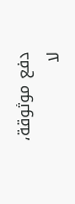دفع موثوقة، لا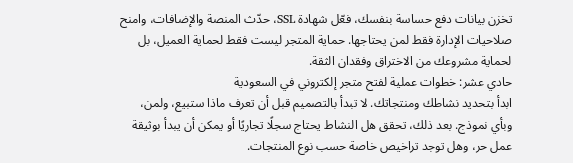تخزن بيانات دفع حساسة بنفسك، فعّل شهادة SSL، حدّث المنصة والإضافات، وامنح صلاحيات الإدارة فقط لمن يحتاجها. حماية المتجر ليست فقط لحماية العميل، بل لحماية مشروعك من الاختراق وفقدان الثقة.
حادي عشر: خطوات عملية لفتح متجر إلكتروني في السعودية
ابدأ بتحديد نشاطك ومنتجاتك. لا تبدأ بالتصميم قبل أن تعرف ماذا ستبيع، ولمن، وبأي نموذج. بعد ذلك، تحقق هل النشاط يحتاج سجلًا تجاريًا أو يمكن أن يبدأ بوثيقة عمل حر، وهل توجد تراخيص خاصة حسب نوع المنتجات.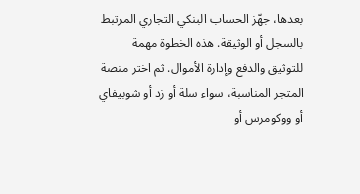بعدها، جهّز الحساب البنكي التجاري المرتبط بالسجل أو الوثيقة. هذه الخطوة مهمة للتوثيق والدفع وإدارة الأموال. ثم اختر منصة المتجر المناسبة، سواء سلة أو زد أو شوبيفاي أو ووكومرس أو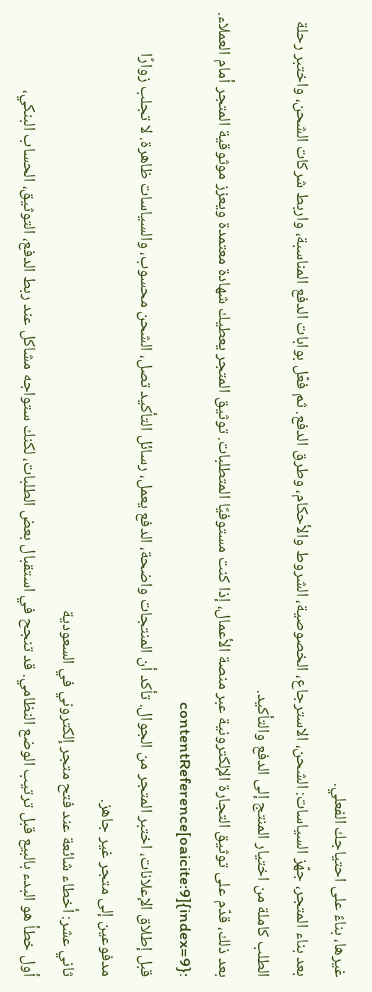غيرها، بناءً على احتياجك الفعلي.
بعد بناء المتجر، جهّز السياسات: الشحن، الاسترجاع، الخصوصية، الشروط والأحكام، وطرق الدفع. ثم فعّل بوابات الدفع المناسبة، واربط شركات الشحن، واختبر رحلة الطلب كاملة من اختيار المنتج إلى الدفع والتأكيد.
بعد ذلك، قدّم على توثيق التجارة الإلكترونية عبر منصة الأعمال، إذا كنت مستوفيًا المتطلبات. توثيق المتجر يعطيك شهادة معتمدة ويعزز موثوقية المتجر أمام العملاء. :contentReference[oaicite:9]{index=9}
قبل إطلاق الإعلانات، اختبر المتجر من الجوال. تأكد أن المنتجات واضحة، الدفع يعمل، رسائل التأكيد تصل، الشحن محسوب، والسياسات ظاهرة. لا تجلب زوارًا مدفوعين إلى متجر غير جاهز.
ثاني عشر: أخطاء شائعة عند فتح متجر إلكتروني في السعودية
أول خطأ هو البدء بالبيع قبل ترتيب الوضع النظامي. قد تنجح في استقبال بعض الطلبات، لكنك ستواجه مشاكل عند ربط الدفع، التوثيق، الحساب البنكي،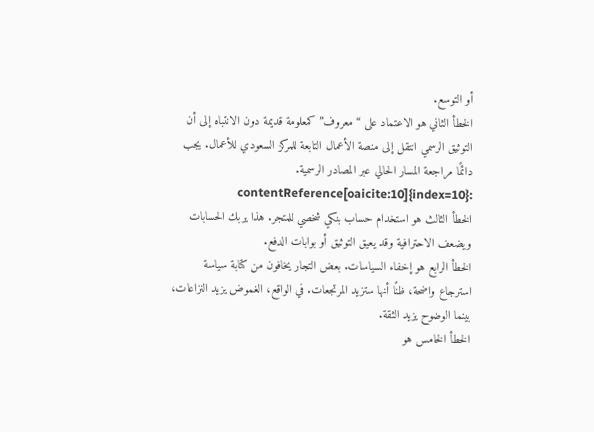أو التوسع.
الخطأ الثاني هو الاعتماد على “معروف” كمعلومة قديمة دون الانتباه إلى أن التوثيق الرسمي انتقل إلى منصة الأعمال التابعة للمركز السعودي للأعمال. يجب دائمًا مراجعة المسار الحالي عبر المصادر الرسمية. :contentReference[oaicite:10]{index=10}
الخطأ الثالث هو استخدام حساب بنكي شخصي للمتجر. هذا يربك الحسابات ويضعف الاحترافية وقد يعيق التوثيق أو بوابات الدفع.
الخطأ الرابع هو إخفاء السياسات. بعض التجار يخافون من كتابة سياسة استرجاع واضحة، ظنًا أنها ستزيد المرتجعات. في الواقع، الغموض يزيد النزاعات، بينما الوضوح يزيد الثقة.
الخطأ الخامس هو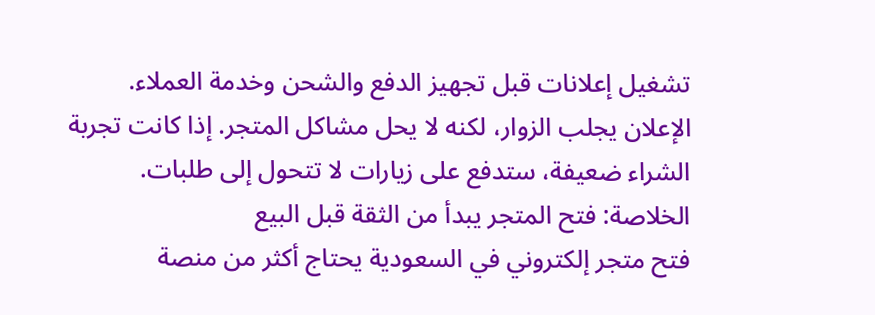تشغيل إعلانات قبل تجهيز الدفع والشحن وخدمة العملاء. الإعلان يجلب الزوار، لكنه لا يحل مشاكل المتجر. إذا كانت تجربة الشراء ضعيفة، ستدفع على زيارات لا تتحول إلى طلبات.
الخلاصة: فتح المتجر يبدأ من الثقة قبل البيع
فتح متجر إلكتروني في السعودية يحتاج أكثر من منصة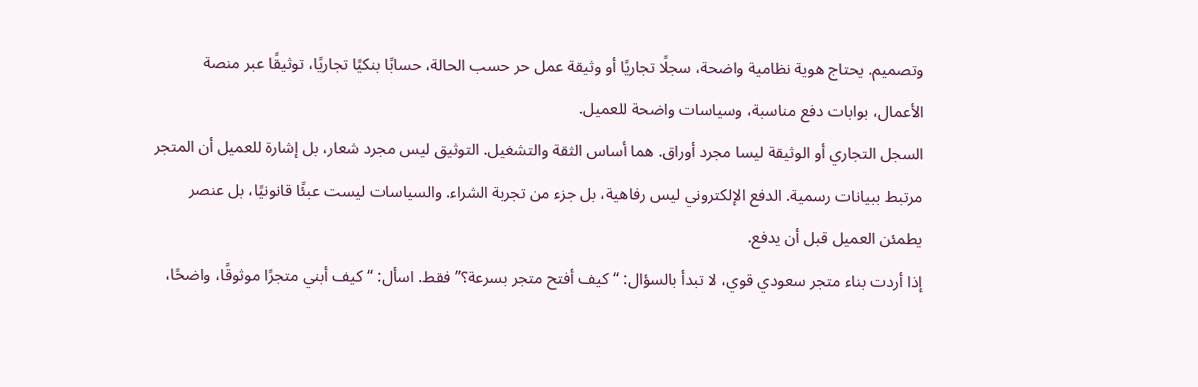وتصميم. يحتاج هوية نظامية واضحة، سجلًا تجاريًا أو وثيقة عمل حر حسب الحالة، حسابًا بنكيًا تجاريًا، توثيقًا عبر منصة الأعمال، بوابات دفع مناسبة، وسياسات واضحة للعميل.
السجل التجاري أو الوثيقة ليسا مجرد أوراق. هما أساس الثقة والتشغيل. التوثيق ليس مجرد شعار، بل إشارة للعميل أن المتجر مرتبط ببيانات رسمية. الدفع الإلكتروني ليس رفاهية، بل جزء من تجربة الشراء. والسياسات ليست عبئًا قانونيًا، بل عنصر يطمئن العميل قبل أن يدفع.
إذا أردت بناء متجر سعودي قوي، لا تبدأ بالسؤال: “كيف أفتح متجر بسرعة؟” فقط. اسأل: “كيف أبني متجرًا موثوقًا، واضحًا،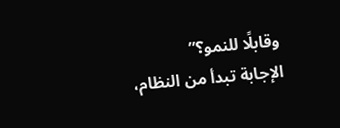وقابلًا للنمو؟”
الإجابة تبدأ من النظام،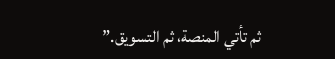ثم تأتي المنصة، ثم التسويق.”